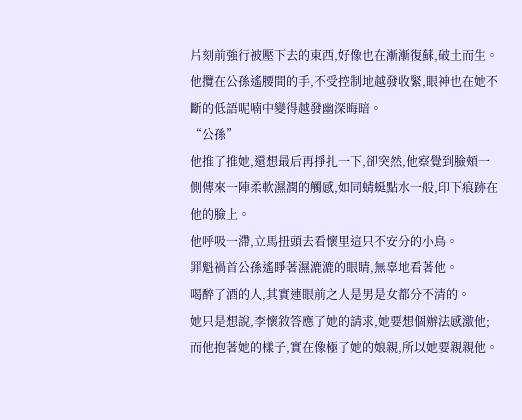片刻前強行被壓下去的東西,好像也在漸漸復蘇,破土而生。
他攬在公孫遙腰間的手,不受控制地越發收緊,眼神也在她不斷的低語呢喃中變得越發幽深晦暗。
“公孫”
他推了推她,還想最后再掙扎一下,卻突然,他察覺到臉頰一側傳來一陣柔軟濕潤的觸感,如同蜻蜓點水一般,印下痕跡在他的臉上。
他呼吸一滯,立馬扭頭去看懷里這只不安分的小鳥。
罪魁禍首公孫遙睜著濕漉漉的眼睛,無辜地看著他。
喝醉了酒的人,其實連眼前之人是男是女都分不清的。
她只是想說,李懷敘答應了她的請求,她要想個辦法感激他;而他抱著她的樣子,實在像極了她的娘親,所以她要親親他。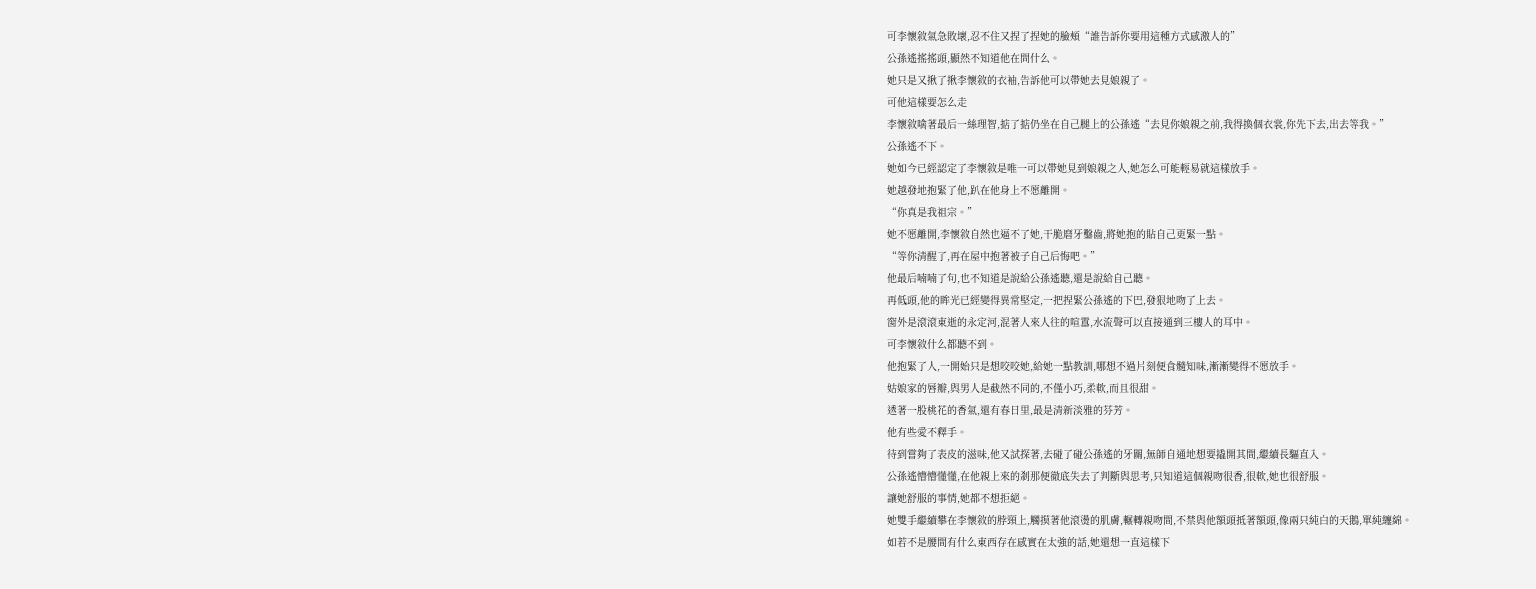可李懷敘氣急敗壞,忍不住又捏了捏她的臉頰“誰告訴你要用這種方式感激人的”
公孫遙搖搖頭,顯然不知道他在問什么。
她只是又揪了揪李懷敘的衣袖,告訴他可以帶她去見娘親了。
可他這樣要怎么走
李懷敘噙著最后一絲理智,掂了掂仍坐在自己腿上的公孫遙“去見你娘親之前,我得換個衣裳,你先下去,出去等我。”
公孫遙不下。
她如今已經認定了李懷敘是唯一可以帶她見到娘親之人,她怎么可能輕易就這樣放手。
她越發地抱緊了他,趴在他身上不愿離開。
“你真是我祖宗。”
她不愿離開,李懷敘自然也逼不了她,干脆磨牙鑿齒,將她抱的貼自己更緊一點。
“等你清醒了,再在屋中抱著被子自己后悔吧。”
他最后喃喃了句,也不知道是說給公孫遙聽,還是說給自己聽。
再低頭,他的眸光已經變得異常堅定,一把捏緊公孫遙的下巴,發狠地吻了上去。
窗外是滾滾東逝的永定河,混著人來人往的喧囂,水流聲可以直接通到三樓人的耳中。
可李懷敘什么都聽不到。
他抱緊了人,一開始只是想咬咬她,給她一點教訓,哪想不過片刻便食髓知味,漸漸變得不愿放手。
姑娘家的唇瓣,與男人是截然不同的,不僅小巧,柔軟,而且很甜。
透著一股桃花的香氣,還有春日里,最是清新淡雅的芬芳。
他有些愛不釋手。
待到嘗夠了表皮的滋味,他又試探著,去碰了碰公孫遙的牙關,無師自通地想要撬開其間,繼續長驅直入。
公孫遙懵懵懂懂,在他親上來的剎那便徹底失去了判斷與思考,只知道這個親吻很香,很軟,她也很舒服。
讓她舒服的事情,她都不想拒絕。
她雙手繼續攀在李懷敘的脖頸上,觸摸著他滾燙的肌膚,輾轉親吻間,不禁與他額頭抵著額頭,像兩只純白的天鵝,單純纏綿。
如若不是腰間有什么東西存在感實在太強的話,她還想一直這樣下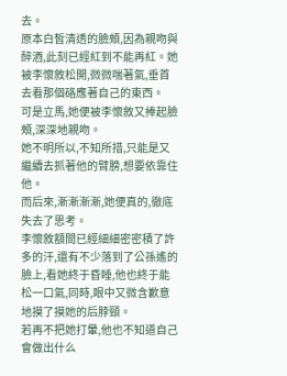去。
原本白皙清透的臉頰,因為親吻與醉酒,此刻已經紅到不能再紅。她被李懷敘松開,微微喘著氣,垂首去看那個硌應著自己的東西。
可是立馬,她便被李懷敘又捧起臉頰,深深地親吻。
她不明所以,不知所措,只能是又繼續去抓著他的臂膀,想要依靠住他。
而后來,漸漸漸漸,她便真的,徹底失去了思考。
李懷敘額間已經細細密密積了許多的汗,還有不少落到了公孫遙的臉上,看她終于昏睡,他也終于能松一口氣,同時,眼中又微含歉意地摸了摸她的后脖頸。
若再不把她打暈,他也不知道自己會做出什么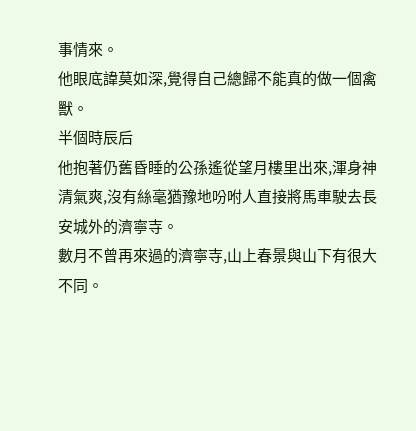事情來。
他眼底諱莫如深,覺得自己總歸不能真的做一個禽獸。
半個時辰后
他抱著仍舊昏睡的公孫遙從望月樓里出來,渾身神清氣爽,沒有絲毫猶豫地吩咐人直接將馬車駛去長安城外的濟寧寺。
數月不曾再來過的濟寧寺,山上春景與山下有很大不同。